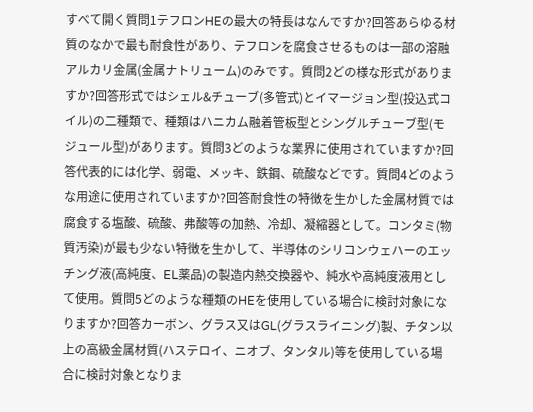すべて開く質問1テフロンHEの最大の特長はなんですか?回答あらゆる材質のなかで最も耐食性があり、テフロンを腐食させるものは一部の溶融アルカリ金属(金属ナトリューム)のみです。質問2どの様な形式がありますか?回答形式ではシェル&チューブ(多管式)とイマージョン型(投込式コイル)の二種類で、種類はハニカム融着管板型とシングルチューブ型(モジュール型)があります。質問3どのような業界に使用されていますか?回答代表的には化学、弱電、メッキ、鉄鋼、硫酸などです。質問4どのような用途に使用されていますか?回答耐食性の特徴を生かした金属材質では腐食する塩酸、硫酸、弗酸等の加熱、冷却、凝縮器として。コンタミ(物質汚染)が最も少ない特徴を生かして、半導体のシリコンウェハーのエッチング液(高純度、EL薬品)の製造内熱交換器や、純水や高純度液用として使用。質問5どのような種類のHEを使用している場合に検討対象になりますか?回答カーボン、グラス又はGL(グラスライニング)製、チタン以上の高級金属材質(ハステロイ、ニオブ、タンタル)等を使用している場合に検討対象となりま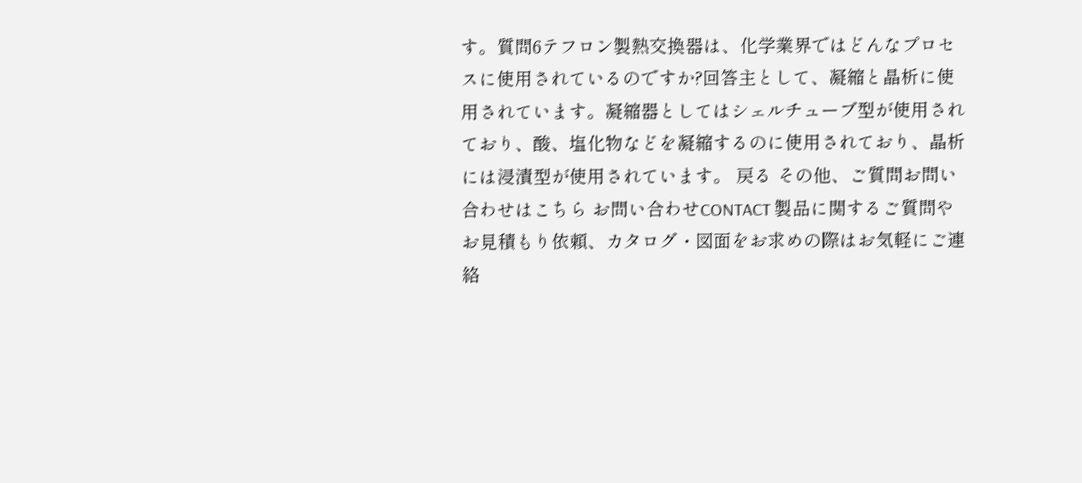す。質問6テフロン製熱交換器は、化学業界ではどんなプロセスに使用されているのですか?回答主として、凝縮と晶析に使用されています。凝縮器としてはシェルチューブ型が使用されており、酸、塩化物などを凝縮するのに使用されており、晶析には浸漬型が使用されています。 戻る その他、ご質問お問い合わせはこちら お問い合わせCONTACT 製品に関するご質問やお見積もり依頼、カタログ・図面をお求めの際はお気軽にご連絡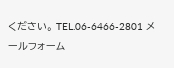ください。 TEL.06-6466-2801 メールフォーム